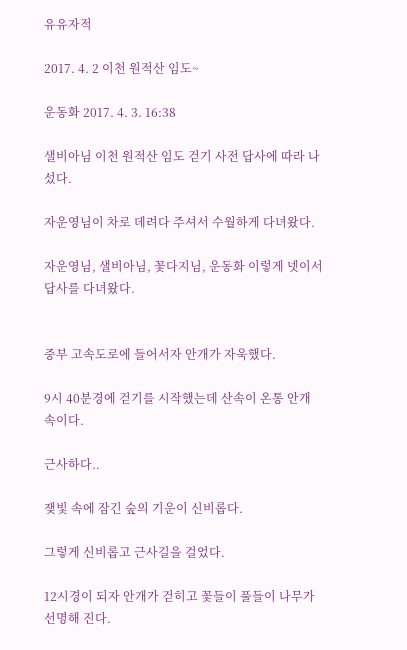유유자적

2017. 4. 2 이천 원적산 임도~

운동화 2017. 4. 3. 16:38

샐비아님 이천 원적산 임도 걷기 사전 답사에 따라 나섰다.

자운영님이 차로 데려다 주셔서 수월하게 다녀왔다.

자운영님, 샐비아님, 꽃다지님, 운동화 이렇게 넷이서 답사를 다녀왔다.


중부 고속도로에 들어서자 안개가 자욱했다.

9시 40분경에 걷기를 시작했는데 산속이 온통 안개 속이다.

근사하다..

쟂빛 속에 잠긴 숲의 기운이 신비롭다.

그렇게 신비롭고 근사길을 걸었다.

12시경이 되자 안개가 걷히고 꽃들이 풀들이 나무가 선명해 진다.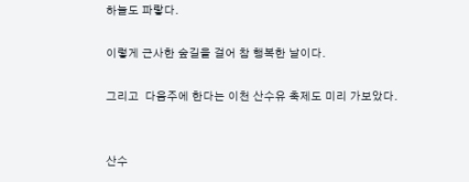하늘도 파랗다.

이렇게 근사한 숲길을 걸어 참 행복한 날이다.

그리고  다음주에 한다는 이천 산수유 축제도 미리 가보았다.


산수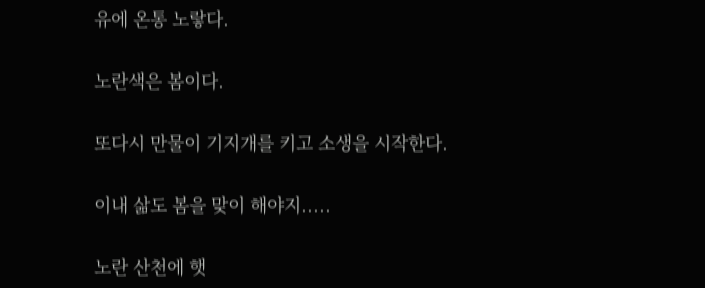유에 온통 노랗다.

노란색은 봄이다.

또다시 만물이 기지개를 키고 소생을 시작한다.

이내 삶도 봄을 맞이 해야지.....

노란 산천에 햇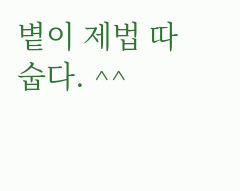볕이 제법 따숩다. ^^